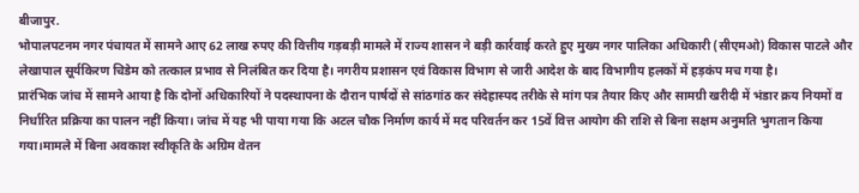बीजापुर.
भोपालपटनम नगर पंचायत में सामने आए 62 लाख रुपए की वित्तीय गड़बड़ी मामले में राज्य शासन ने बड़ी कार्रवाई करते हुए मुख्य नगर पालिका अधिकारी (सीएमओ) विकास पाटले और लेखापाल सूर्यकिरण चिडेम को तत्काल प्रभाव से निलंबित कर दिया है। नगरीय प्रशासन एवं विकास विभाग से जारी आदेश के बाद विभागीय हलकों में हड़कंप मच गया है।
प्रारंभिक जांच में सामने आया है कि दोनों अधिकारियों ने पदस्थापना के दौरान पार्षदों से सांठगांठ कर संदेहास्पद तरीके से मांग पत्र तैयार किए और सामग्री खरीदी में भंडार क्रय नियमों व निर्धारित प्रक्रिया का पालन नहीं किया। जांच में यह भी पाया गया कि अटल चौक निर्माण कार्य में मद परिवर्तन कर 15वें वित्त आयोग की राशि से बिना सक्षम अनुमति भुगतान किया गया।मामले में बिना अवकाश स्वीकृति के अग्रिम वेतन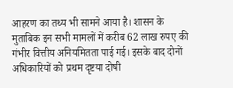आहरण का तथ्य भी सामने आया है। शासन के मुताबिक इन सभी मामलों में करीब 62 लाख रुपए की गंभीर वित्तीय अनियमितता पाई गई। इसके बाद दोनों अधिकारियों को प्रथम दृष्टया दोषी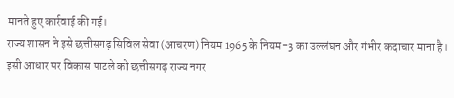मानते हुए कार्रवाई की गई।
राज्य शासन ने इसे छत्तीसगढ़ सिविल सेवा (आचरण) नियम 1965 के नियम-3 का उल्लंघन और गंभीर कदाचार माना है। इसी आधार पर विकास पाटले को छत्तीसगढ़ राज्य नगर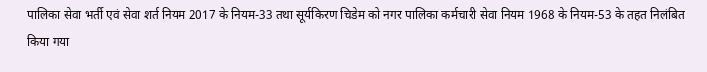पालिका सेवा भर्ती एवं सेवा शर्त नियम 2017 के नियम-33 तथा सूर्यकिरण चिडेम को नगर पालिका कर्मचारी सेवा नियम 1968 के नियम-53 के तहत निलंबित किया गया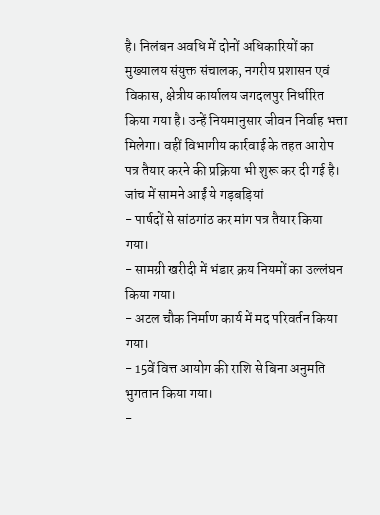है। निलंबन अवधि में दोनों अधिकारियों का मुख्यालय संयुक्त संचालक, नगरीय प्रशासन एवं विकास, क्षेत्रीय कार्यालय जगदलपुर निर्धारित किया गया है। उन्हें नियमानुसार जीवन निर्वाह भत्ता मिलेगा। वहीं विभागीय कार्रवाई के तहत आरोप पत्र तैयार करने की प्रक्रिया भी शुरू कर दी गई है।
जांच में सामने आईं ये गड़बड़ियां
- पार्षदों से सांठगांठ कर मांग पत्र तैयार किया गया।
- सामग्री खरीदी में भंडार क्रय नियमों का उल्लंघन किया गया।
- अटल चौक निर्माण कार्य में मद परिवर्तन किया गया।
- 15वें वित्त आयोग की राशि से बिना अनुमति भुगतान किया गया।
-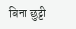बिना छुट्टी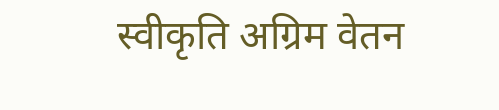स्वीकृति अग्रिम वेतन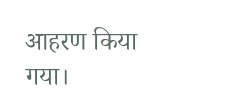आहरण किया गया।